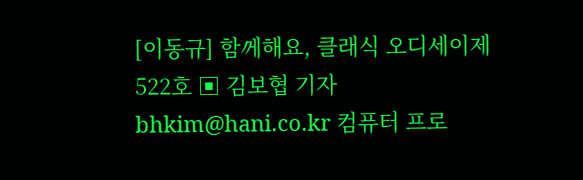[이동규] 함께해요, 클래식 오디세이제522호 ▣ 김보협 기자 bhkim@hani.co.kr 컴퓨터 프로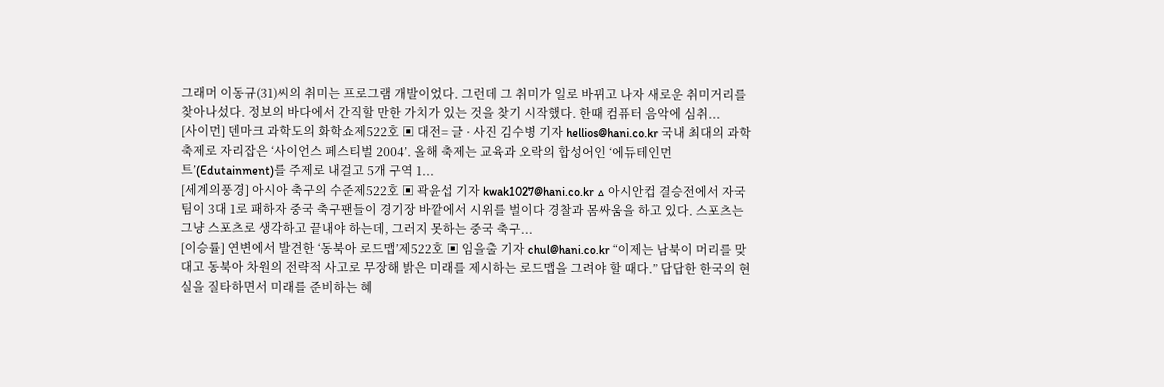그래머 이동규(31)씨의 취미는 프로그램 개발이었다. 그런데 그 취미가 일로 바뀌고 나자 새로운 취미거리를 찾아나섰다. 정보의 바다에서 간직할 만한 가치가 있는 것을 찾기 시작했다. 한때 컴퓨터 음악에 심취...
[사이먼] 덴마크 과학도의 화학쇼제522호 ▣ 대전= 글 · 사진 김수병 기자 hellios@hani.co.kr 국내 최대의 과학축제로 자리잡은 ‘사이언스 페스티벌 2004’. 올해 축제는 교육과 오락의 합성어인 ‘에듀테인먼트’(Edutainment)를 주제로 내걸고 5개 구역 1...
[세계의풍경] 아시아 축구의 수준제522호 ▣ 곽윤섭 기자 kwak1027@hani.co.kr △ 아시안컵 결승전에서 자국 팀이 3대 1로 패하자 중국 축구팬들이 경기장 바깥에서 시위를 벌이다 경찰과 몸싸움을 하고 있다. 스포츠는 그냥 스포츠로 생각하고 끝내야 하는데, 그러지 못하는 중국 축구...
[이승률] 연변에서 발견한 ‘동북아 로드맵’제522호 ▣ 임을출 기자 chul@hani.co.kr “이제는 남북이 머리를 맞대고 동북아 차원의 전략적 사고로 무장해 밝은 미래를 제시하는 로드맵을 그려야 할 때다.” 답답한 한국의 현실을 질타하면서 미래를 준비하는 혜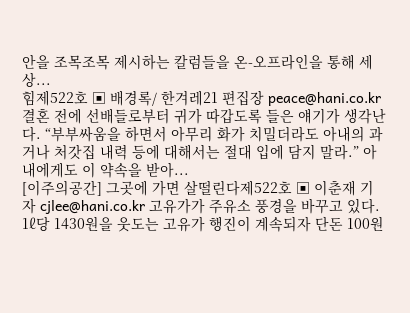안을 조목조목 제시하는 칼럼들을 온-오프라인을 통해 세상...
힘제522호 ▣ 배경록/ 한겨레21 편집장 peace@hani.co.kr 결혼 전에 선배들로부터 귀가 따갑도록 들은 얘기가 생각난다. “부부싸움을 하면서 아무리 화가 치밀더라도 아내의 과거나 처갓집 내력 등에 대해서는 절대 입에 담지 말라.” 아내에게도 이 약속을 받아...
[이주의공간] 그곳에 가면 살떨린다제522호 ▣ 이춘재 기자 cjlee@hani.co.kr 고유가가 주유소 풍경을 바꾸고 있다. 1ℓ당 1430원을 웃도는 고유가 행진이 계속되자 단돈 100원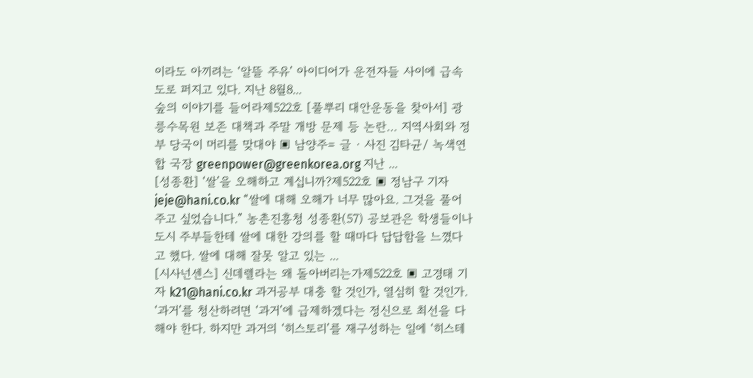이라도 아끼려는 ‘알뜰 주유’ 아이디어가 운전자들 사이에 급속도로 퍼지고 있다. 지난 8월8...
숲의 이야기를 들어라제522호 [풀뿌리 대안운동을 찾아서] 광릉수목원 보존 대책과 주말 개방 문제 등 논란… 지역사회와 정부 당국이 머리를 맞대야 ▣ 남양주= 글 · 사진 김타균/ 녹색연합 국장 greenpower@greenkorea.org 지난 ...
[성종환] ‘쌀’을 오해하고 계십니까?제522호 ▣ 정남구 기자 jeje@hani.co.kr “쌀에 대해 오해가 너무 많아요. 그것을 풀어주고 싶었습니다.” 농촌진흥청 성종환(57) 공보관은 학생들이나 도시 주부들한테 쌀에 대한 강의를 할 때마다 답답함을 느꼈다고 했다. 쌀에 대해 잘못 알고 있는 ...
[시사넌센스] 신데렐라는 왜 돌아버리는가제522호 ▣ 고경태 기자 k21@hani.co.kr 과거공부 대충 할 것인가, 열심히 할 것인가. ‘과거’를 청산하려면 ‘과거’에 급제하겠다는 정신으로 최선을 다해야 한다. 하지만 과거의 ‘히스토리’를 재구성하는 일에 ‘히스테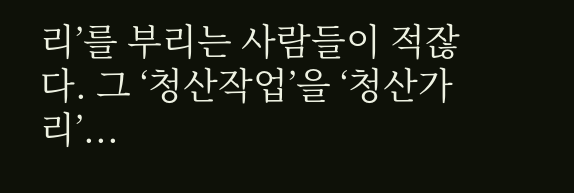리’를 부리는 사람들이 적잖다. 그 ‘청산작업’을 ‘청산가리’...